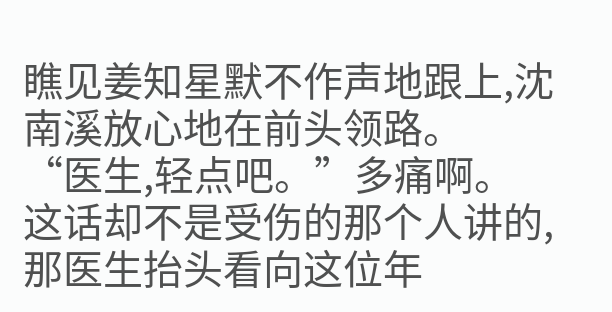瞧见姜知星默不作声地跟上,沈南溪放心地在前头领路。
“医生,轻点吧。”多痛啊。
这话却不是受伤的那个人讲的,那医生抬头看向这位年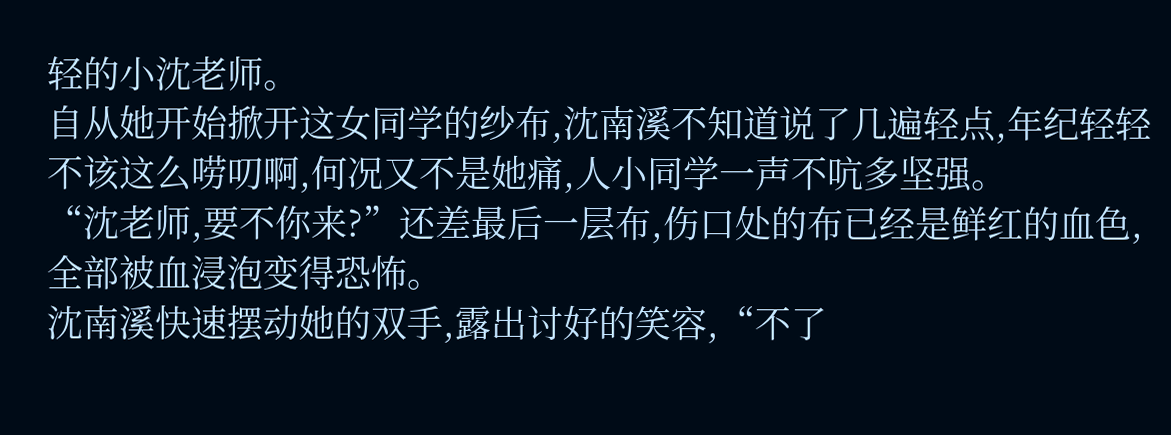轻的小沈老师。
自从她开始掀开这女同学的纱布,沈南溪不知道说了几遍轻点,年纪轻轻不该这么唠叨啊,何况又不是她痛,人小同学一声不吭多坚强。
“沈老师,要不你来?”还差最后一层布,伤口处的布已经是鲜红的血色,全部被血浸泡变得恐怖。
沈南溪快速摆动她的双手,露出讨好的笑容,“不了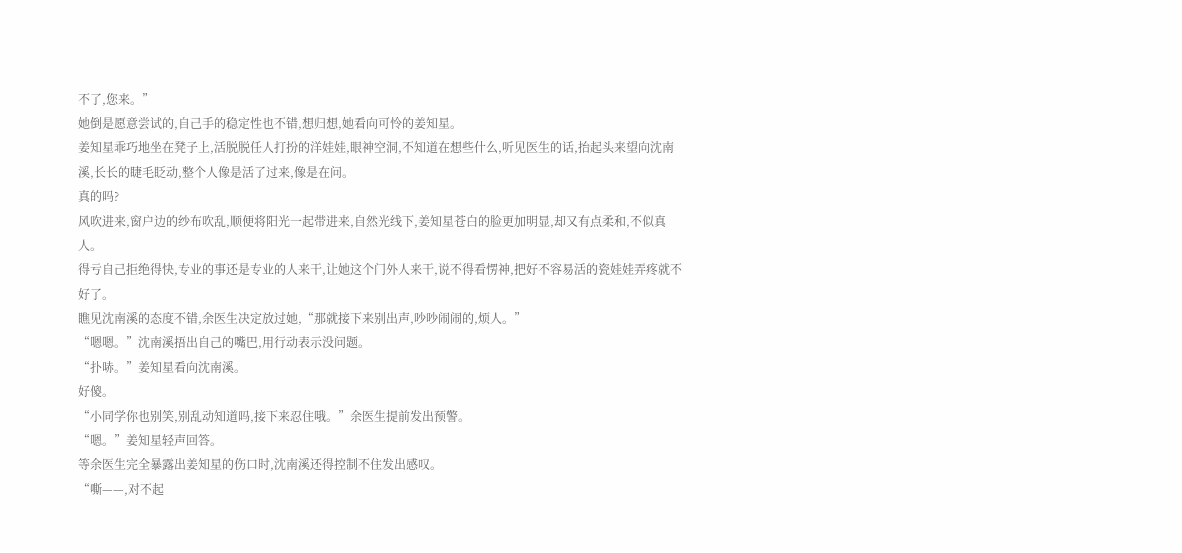不了,您来。”
她倒是愿意尝试的,自己手的稳定性也不错,想归想,她看向可怜的姜知星。
姜知星乖巧地坐在凳子上,活脱脱任人打扮的洋娃娃,眼神空洞,不知道在想些什么,听见医生的话,抬起头来望向沈南溪,长长的睫毛眨动,整个人像是活了过来,像是在问。
真的吗?
风吹进来,窗户边的纱布吹乱,顺便将阳光一起带进来,自然光线下,姜知星苍白的脸更加明显,却又有点柔和,不似真人。
得亏自己拒绝得快,专业的事还是专业的人来干,让她这个门外人来干,说不得看愣神,把好不容易活的瓷娃娃弄疼就不好了。
瞧见沈南溪的态度不错,余医生决定放过她,“那就接下来别出声,吵吵闹闹的,烦人。”
“嗯嗯。”沈南溪捂出自己的嘴巴,用行动表示没问题。
“扑哧。”姜知星看向沈南溪。
好傻。
“小同学你也别笑,别乱动知道吗,接下来忍住哦。”余医生提前发出预警。
“嗯。”姜知星轻声回答。
等余医生完全暴露出姜知星的伤口时,沈南溪还得控制不住发出感叹。
“嘶——,对不起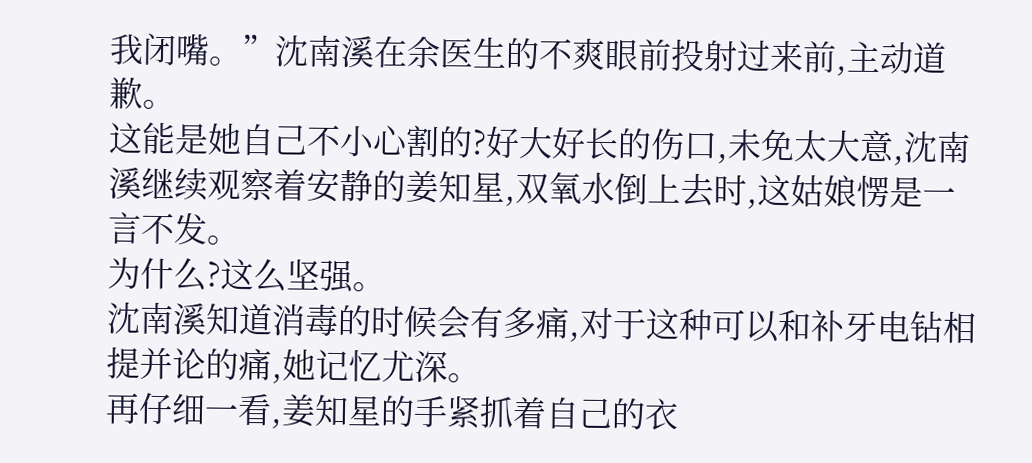我闭嘴。”沈南溪在余医生的不爽眼前投射过来前,主动道歉。
这能是她自己不小心割的?好大好长的伤口,未免太大意,沈南溪继续观察着安静的姜知星,双氧水倒上去时,这姑娘愣是一言不发。
为什么?这么坚强。
沈南溪知道消毒的时候会有多痛,对于这种可以和补牙电钻相提并论的痛,她记忆尤深。
再仔细一看,姜知星的手紧抓着自己的衣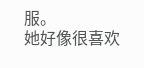服。
她好像很喜欢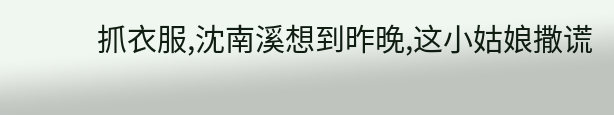抓衣服,沈南溪想到昨晚,这小姑娘撒谎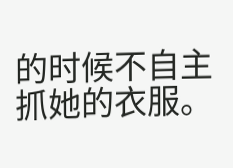的时候不自主抓她的衣服。